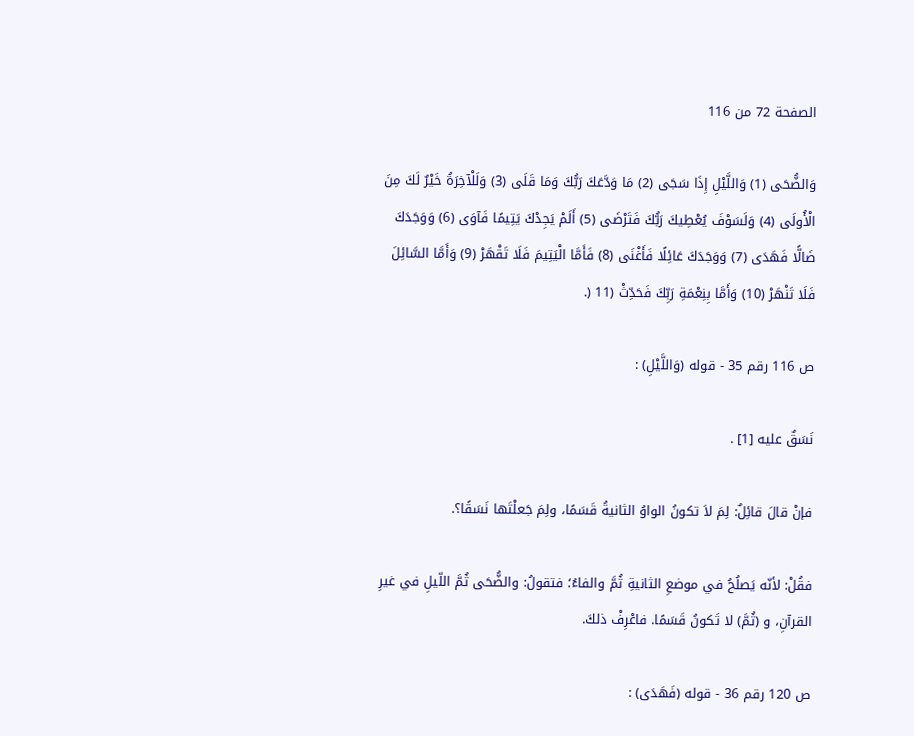الصفحة 72 من 116

وَالضُّحَى (1) وَاللَّيْلِ إِذَا سَجَى (2) مَا وَدَّعَكَ رَبُّكَ وَمَا قَلَى (3) وَلَلْآخِرَةُ خَيْرٌ لَكَ مِنَ الْأُولَى (4) وَلَسَوْفَ يُعْطِيكَ رَبُّكَ فَتَرْضَى (5) أَلَمْ يَجِدْكَ يَتِيمًا فَآوَى (6) وَوَجَدَكَ ضَالًّا فَهَدَى (7) وَوَجَدَكَ عَائِلًا فَأَغْنَى (8) فَأَمَّا الْيَتِيمَ فَلَا تَقْهَرْ (9) وَأَمَّا السَّائِلَ فَلَا تَنْهَرْ (10) وَأَمَّا بِنِعْمَةِ رَبِّكَ فَحَدِّثْ (11 (.

ص 116 رقم 35 - قوله (وَاللَّيْلِ) :

نَسَقٌ عليه [1] .

فإنْ قالَ قائِلٌ: لِمَ لاَ تكونُ الواوُ الثانيةُ قَسَمًا، ولِمَ جَعلْتَها نَسَقًا؟.

فقُلْ: لأنّه يَصلُحُ في موضعِ الثانيةِ ثُمَّ والفاءُ؛ فتقولُ: والضُّحَى ثُمَّ اللّيلِ في غيرِ القرآنِ، و (ثُمَّ) لا تَكونُ قَسَمًا. فاعْرِفْ ذلكَ.

ص 120 رقم 36 - قوله (فَهَدَى) :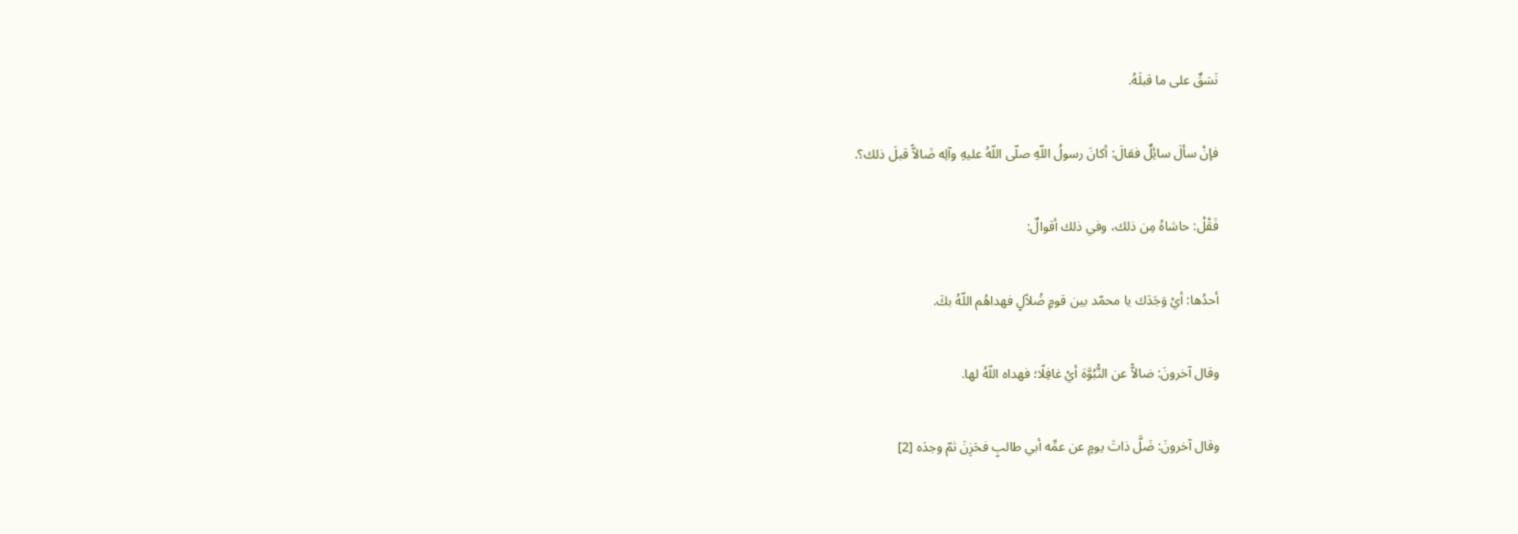نَسَقٌ على ما قبلَهُ.

فإنْ سألَ سائِلٌ فقالَ: أكانَ رسولُ اللّهِ صلّى اللّهُ عليهِ وآلِه ضَالاًّ قبلَ ذلك؟.

فَقْلْ: حاشاهُ مِن ذلك، وفي ذلك أقوالٌ:

أحدُها: أيْ وَجَدَك يا محمّد بين قومٍ ضُلاّلٍ فهداهُم اللّهُ بكَ.

وقال آخرونَ: ضالاًّ عن النُّبُوَّة أيْ غافِلًا؛ فهداه اللّهُ لها.

وقال آخرونَ: ضَلَّ ذاتَ يومٍ عن عمِّه أبي طالبٍ فحَزِنَ ثمّ وجدَه [2]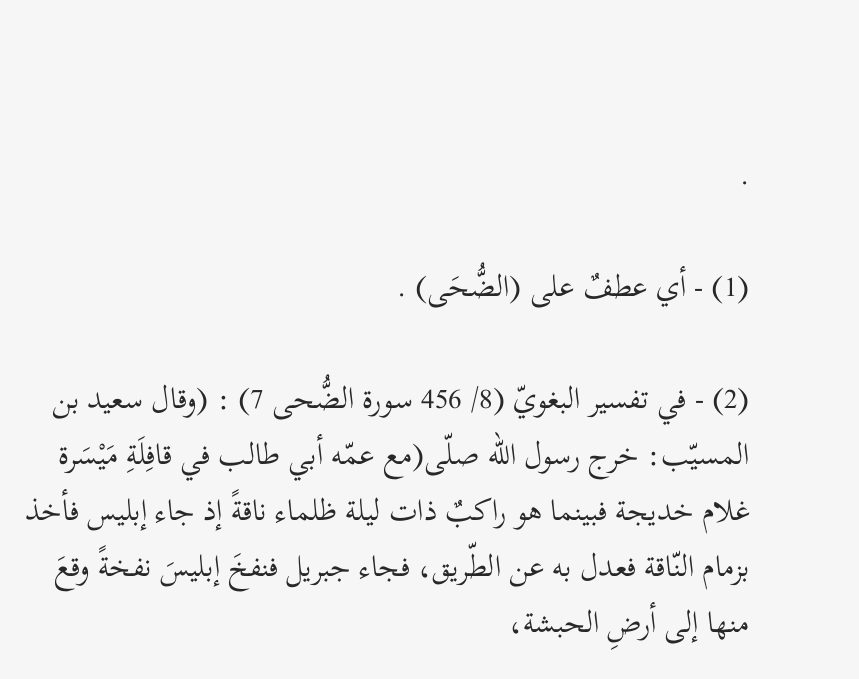.

(1) - أي عطفٌ على (الضُّحَى) .

(2) - في تفسير البغويّ (8/ 456 سورة الضُّحى 7) : (وقال سعيد بن المسيّب: خرج رسول الله صلّى(مع عمّه أبي طالب في قافِلَةِ مَيْسَرة غلام خديجة فبينما هو راكبٌ ذات ليلة ظلماء ناقةً إذ جاء إبليس فأخذ بزمام النّاقة فعدل به عن الطّريق، فجاء جبريل فنفخَ إبليسَ نفخةً وقعَ منها إلى أرضِ الحبشة،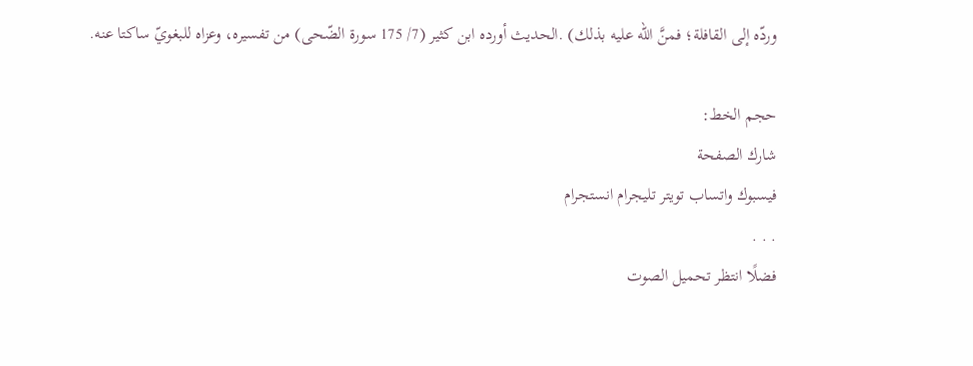وردّه إلى القافلة؛ فمنَّ الله عليه بذلك) .الحديث أورده ابن كثير (7/ 175 سورة الضّحى) من تفسيره، وعزاه للبغويّ ساكتا عنه.

حجم الخط:
شارك الصفحة
فيسبوك واتساب تويتر تليجرام انستجرام
. . .
فضلًا انتظر تحميل الصوت